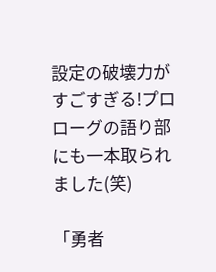設定の破壊力がすごすぎる!プロローグの語り部にも一本取られました(笑)

「勇者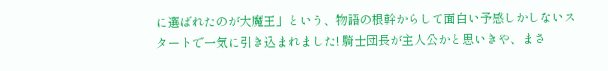に選ばれたのが大魔王」という、物語の根幹からして面白い予感しかしないスタートで一気に引き込まれました! 騎士団長が主人公かと思いきや、まさ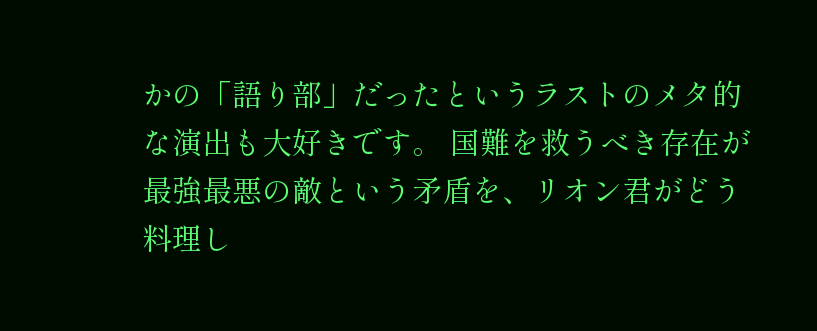かの「語り部」だったというラストのメタ的な演出も大好きです。 国難を救うべき存在が最強最悪の敵という矛盾を、リオン君がどう料理し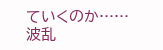ていくのか……波乱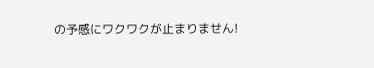の予感にワクワクが止まりません!